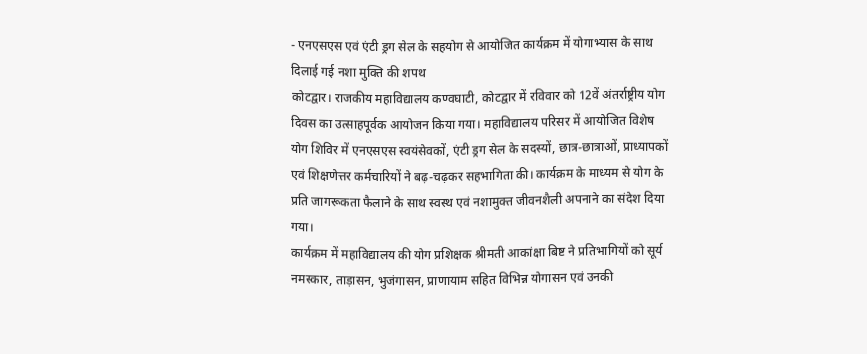- एनएसएस एवं एंटी ड्रग सेल के सहयोग से आयोजित कार्यक्रम में योगाभ्यास के साथ दिलाई गई नशा मुक्ति की शपथ
कोटद्वार। राजकीय महाविद्यालय कण्वघाटी, कोटद्वार में रविवार को 12वें अंतर्राष्ट्रीय योग दिवस का उत्साहपूर्वक आयोजन किया गया। महाविद्यालय परिसर में आयोजित विशेष योग शिविर में एनएसएस स्वयंसेवकों, एंटी ड्रग सेल के सदस्यों, छात्र-छात्राओं, प्राध्यापकों एवं शिक्षणेत्तर कर्मचारियों ने बढ़-चढ़कर सहभागिता की। कार्यक्रम के माध्यम से योग के प्रति जागरूकता फैलाने के साथ स्वस्थ एवं नशामुक्त जीवनशैली अपनाने का संदेश दिया गया।
कार्यक्रम में महाविद्यालय की योग प्रशिक्षक श्रीमती आकांक्षा बिष्ट ने प्रतिभागियों को सूर्य नमस्कार, ताड़ासन, भुजंगासन, प्राणायाम सहित विभिन्न योगासन एवं उनकी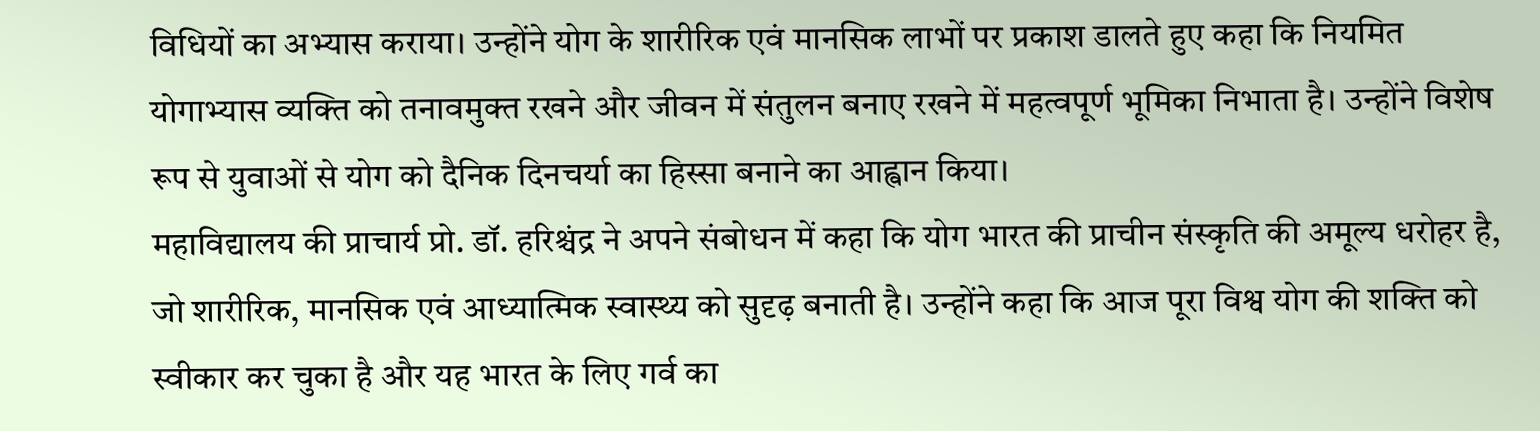विधियों का अभ्यास कराया। उन्होंने योग के शारीरिक एवं मानसिक लाभों पर प्रकाश डालते हुए कहा कि नियमित योगाभ्यास व्यक्ति को तनावमुक्त रखने और जीवन में संतुलन बनाए रखने में महत्वपूर्ण भूमिका निभाता है। उन्होंने विशेष रूप से युवाओं से योग को दैनिक दिनचर्या का हिस्सा बनाने का आह्वान किया।
महाविद्यालय की प्राचार्य प्रो. डॉ. हरिश्चंद्र ने अपने संबोधन में कहा कि योग भारत की प्राचीन संस्कृति की अमूल्य धरोहर है, जो शारीरिक, मानसिक एवं आध्यात्मिक स्वास्थ्य को सुदृढ़ बनाती है। उन्होंने कहा कि आज पूरा विश्व योग की शक्ति को स्वीकार कर चुका है और यह भारत के लिए गर्व का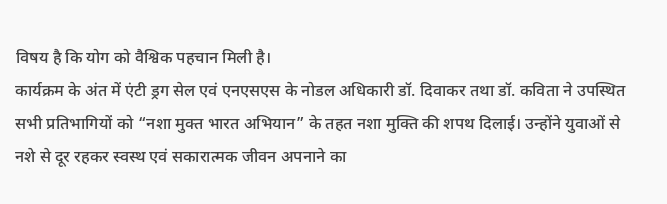विषय है कि योग को वैश्विक पहचान मिली है।
कार्यक्रम के अंत में एंटी ड्रग सेल एवं एनएसएस के नोडल अधिकारी डॉ. दिवाकर तथा डॉ. कविता ने उपस्थित सभी प्रतिभागियों को “नशा मुक्त भारत अभियान” के तहत नशा मुक्ति की शपथ दिलाई। उन्होंने युवाओं से नशे से दूर रहकर स्वस्थ एवं सकारात्मक जीवन अपनाने का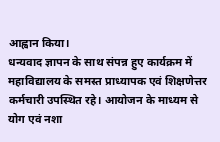आह्वान किया।
धन्यवाद ज्ञापन के साथ संपन्न हुए कार्यक्रम में महाविद्यालय के समस्त प्राध्यापक एवं शिक्षणेत्तर कर्मचारी उपस्थित रहे। आयोजन के माध्यम से योग एवं नशा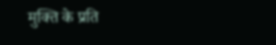मुक्ति के प्रति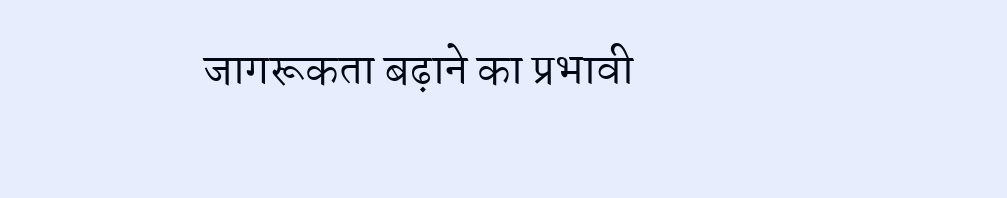जागरूकता बढ़ाने का प्रभावी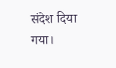संदेश दिया गया।